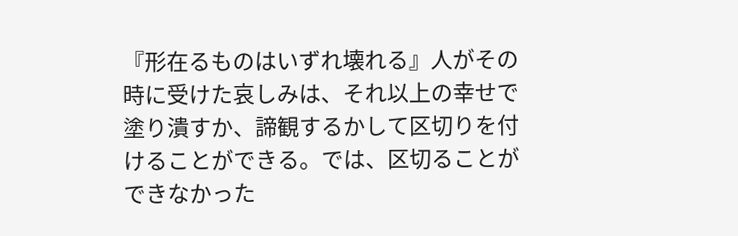『形在るものはいずれ壊れる』人がその時に受けた哀しみは、それ以上の幸せで塗り潰すか、諦観するかして区切りを付けることができる。では、区切ることができなかった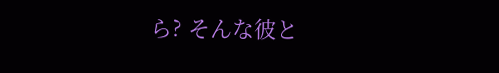ら? そんな彼と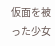仮面を被った少女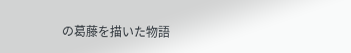の葛藤を描いた物語